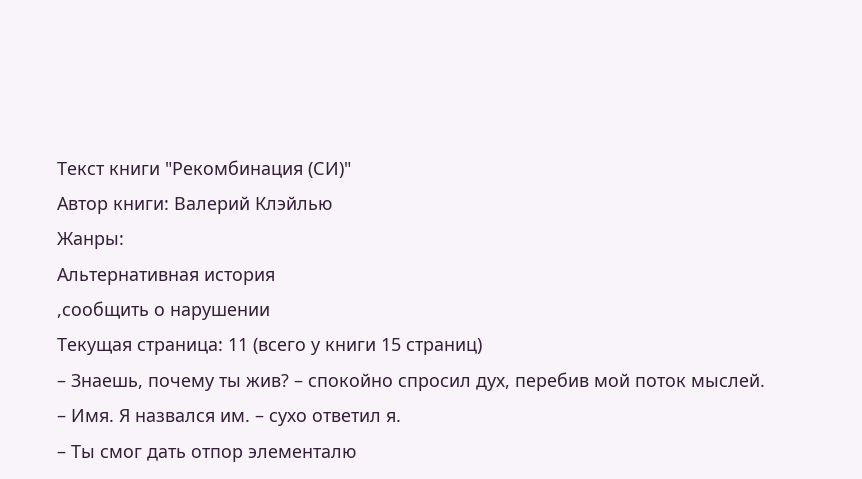Текст книги "Рекомбинация (СИ)"
Автор книги: Валерий Клэйлью
Жанры:
Альтернативная история
,сообщить о нарушении
Текущая страница: 11 (всего у книги 15 страниц)
– Знаешь, почему ты жив? – спокойно спросил дух, перебив мой поток мыслей.
– Имя. Я назвался им. – сухо ответил я.
– Ты смог дать отпор элементалю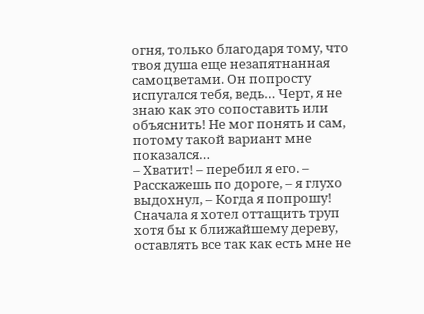огня, только благодаря тому, что твоя душа еще незапятнанная самоцветами. Он попросту испугался тебя, ведь… Черт, я не знаю как это сопоставить или объяснить! Не мог понять и сам, потому такой вариант мне показался…
– Хватит! – перебил я его. – Расскажешь по дороге, – я глухо выдохнул, – Когда я попрошу!
Сначала я хотел оттащить труп хотя бы к ближайшему дереву, оставлять все так как есть мне не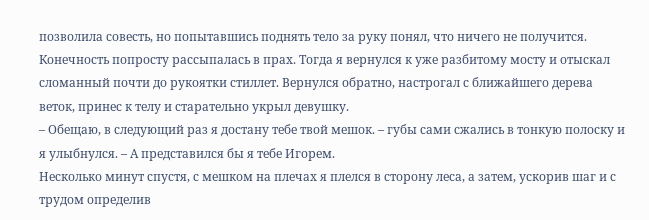позволила совесть, но попытавшись поднять тело за руку понял, что ничего не получится. Конечность попросту рассыпалась в прах. Тогда я вернулся к уже разбитому мосту и отыскал сломанный почти до рукоятки стиллет. Вернулся обратно, настрогал с ближайшего дерева веток, принес к телу и старательно укрыл девушку.
– Обещаю, в следующий раз я достану тебе твой мешок. – губы сами сжались в тонкую полоску и я улыбнулся. – А представился бы я тебе Игорем.
Несколько минут спустя, с мешком на плечах я плелся в сторону леса, а затем, ускорив шаг и с трудом определив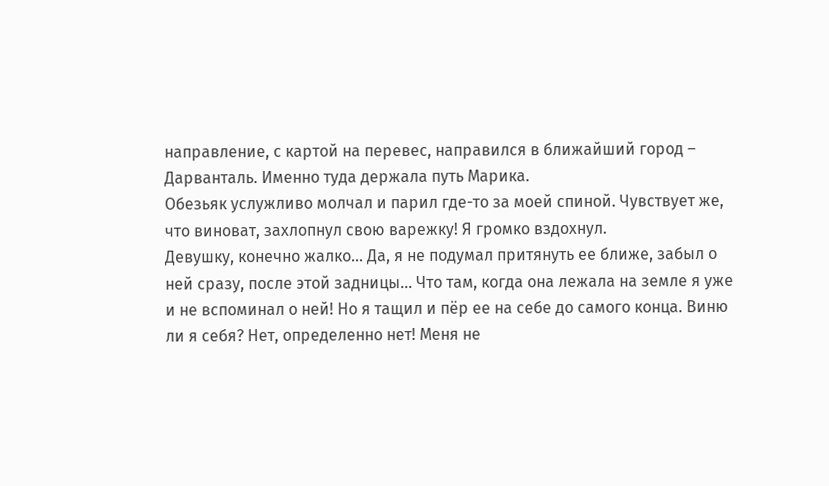направление, с картой на перевес, направился в ближайший город – Дарванталь. Именно туда держала путь Марика.
Обезьяк услужливо молчал и парил где-то за моей спиной. Чувствует же, что виноват, захлопнул свою варежку! Я громко вздохнул.
Девушку, конечно жалко… Да, я не подумал притянуть ее ближе, забыл о ней сразу, после этой задницы… Что там, когда она лежала на земле я уже и не вспоминал о ней! Но я тащил и пёр ее на себе до самого конца. Виню ли я себя? Нет, определенно нет! Меня не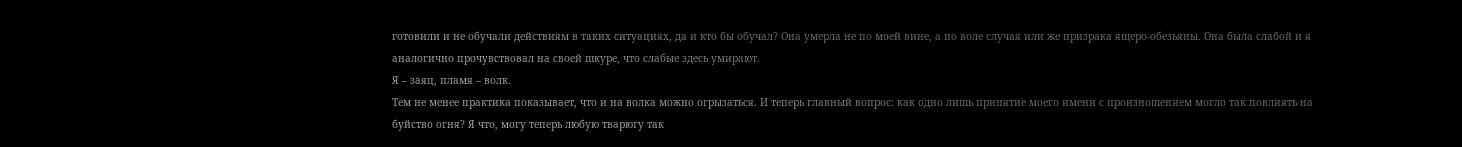готовили и не обучали действиям в таких ситуациях, да и кто бы обучал? Она умерла не по моей вине, а по воле случая или же призрака ящеро-обезьяны. Она была слабой и я аналогично прочувствовал на своей шкуре, что слабые здесь умирают.
Я – заяц, пламя – волк.
Тем не менее практика показывает, что и на волка можно огрызаться. И теперь главный вопрос: как одно лишь принятие моего имени с произношением могло так повлиять на буйство огня? Я что, могу теперь любую тварюгу так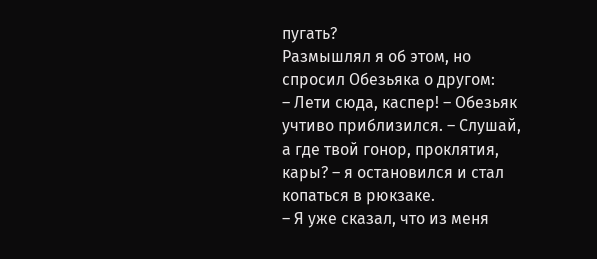пугать?
Размышлял я об этом, но спросил Обезьяка о другом:
– Лети сюда, каспер! – Обезьяк учтиво приблизился. – Слушай, а где твой гонор, проклятия, кары? – я остановился и стал копаться в рюкзаке.
– Я уже сказал, что из меня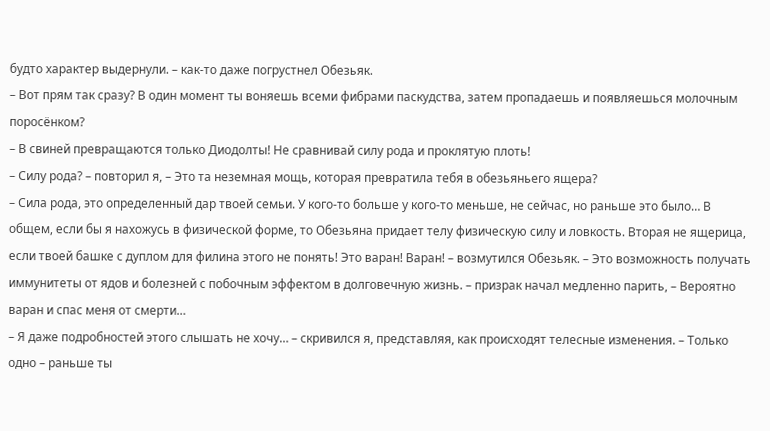будто характер выдернули. – как-то даже погрустнел Обезьяк.
– Вот прям так сразу? В один момент ты воняешь всеми фибрами паскудства, затем пропадаешь и появляешься молочным поросёнком?
– В свиней превращаются только Диодолты! Не сравнивай силу рода и проклятую плоть!
– Силу рода? – повторил я, – Это та неземная мощь, которая превратила тебя в обезьяньего ящера?
– Сила рода, это определенный дар твоей семьи. У кого-то больше у кого-то меньше, не сейчас, но раньше это было… В общем, если бы я нахожусь в физической форме, то Обезьяна придает телу физическую силу и ловкость. Вторая не ящерица, если твоей башке с дуплом для филина этого не понять! Это варан! Варан! – возмутился Обезьяк. – Это возможность получать иммунитеты от ядов и болезней с побочным эффектом в долговечную жизнь. – призрак начал медленно парить, – Вероятно варан и спас меня от смерти…
– Я даже подробностей этого слышать не хочу… – скривился я, представляя, как происходят телесные изменения. – Только одно – раньше ты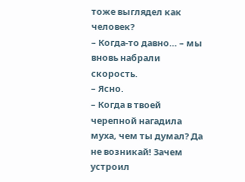тоже выглядел как человек?
– Когда-то давно… – мы вновь набрали скорость.
– Ясно.
– Когда в твоей черепной нагадила муха, чем ты думал? Да не возникай! Зачем устроил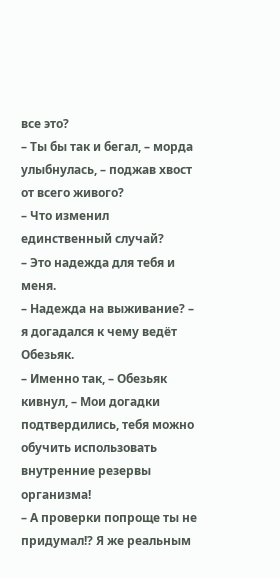все это?
– Ты бы так и бегал, – морда улыбнулась, – поджав хвост от всего живого?
– Что изменил единственный случай?
– Это надежда для тебя и меня.
– Надежда на выживание? – я догадался к чему ведёт Обезьяк.
– Именно так, – Обезьяк кивнул, – Мои догадки подтвердились, тебя можно обучить использовать внутренние резервы организма!
– А проверки попроще ты не придумал!? Я же реальным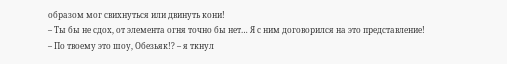образом мог свихнуться или двинуть кони!
– Ты бы не сдох, от элемента огня точно бы нет… Я с ним договорился на это представление!
– По твоему это шоу, Обезьяк!? – я ткнул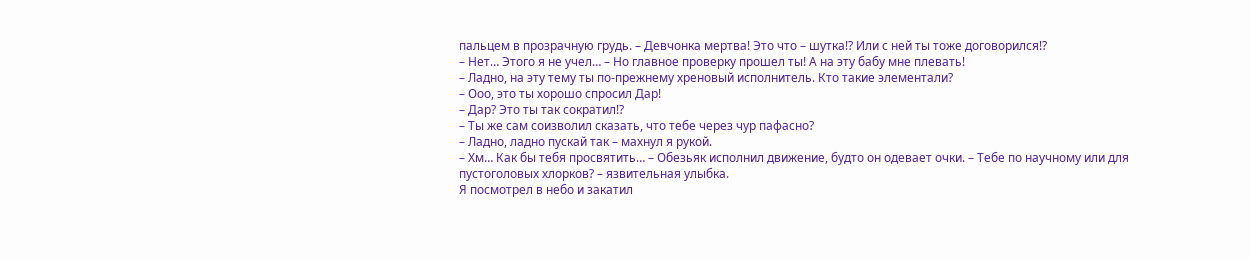пальцем в прозрачную грудь. – Девчонка мертва! Это что – шутка!? Или с ней ты тоже договорился!?
– Нет… Этого я не учел… – Но главное проверку прошел ты! А на эту бабу мне плевать!
– Ладно, на эту тему ты по-прежнему хреновый исполнитель. Кто такие элементали?
– Ооо, это ты хорошо спросил Дар!
– Дар? Это ты так сократил!?
– Ты же сам соизволил сказать, что тебе через чур пафасно?
– Ладно, ладно пускай так – махнул я рукой.
– Хм… Как бы тебя просвятить… – Обезьяк исполнил движение, будто он одевает очки. – Тебе по научному или для пустоголовых хлорков? – язвительная улыбка.
Я посмотрел в небо и закатил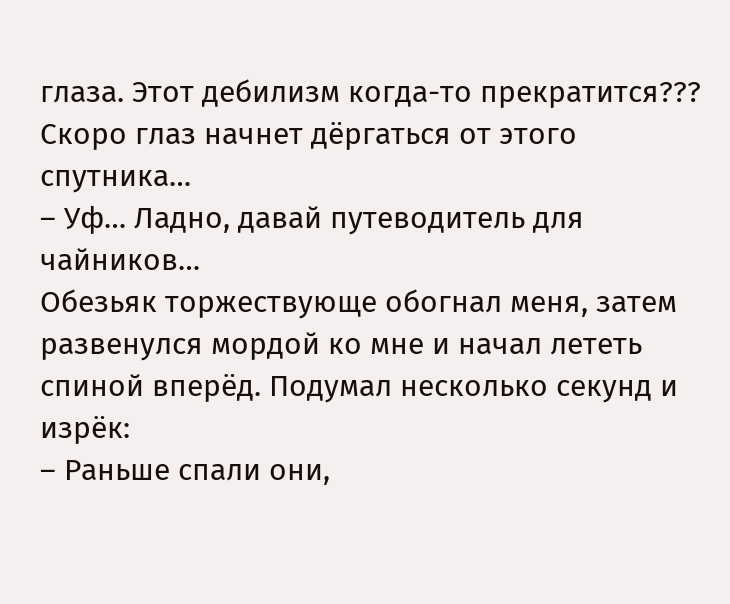глаза. Этот дебилизм когда-то прекратится??? Скоро глаз начнет дёргаться от этого спутника…
– Уф… Ладно, давай путеводитель для чайников…
Обезьяк торжествующе обогнал меня, затем развенулся мордой ко мне и начал лететь спиной вперёд. Подумал несколько секунд и изрёк:
– Раньше спали они,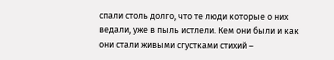спали столь долго, что те люди которые о них ведали, уже в пыль истлели. Кем они были и как они стали живыми сгустками стихий –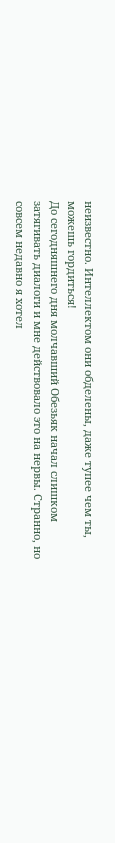неизвестно. Интеллектом они обделены, даже тупее чем ты, можешь гордиться!
До сегодняшнего дня молчавший Обезьяк начал слишком затягивать диалоги и мне действовало это на нервы. Странно, но совсем недавно я хотел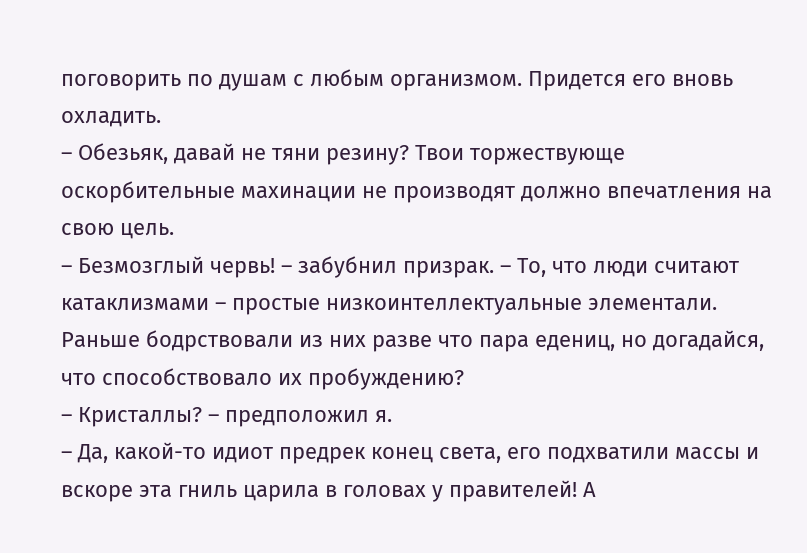поговорить по душам с любым организмом. Придется его вновь охладить.
– Обезьяк, давай не тяни резину? Твои торжествующе оскорбительные махинации не производят должно впечатления на свою цель.
– Безмозглый червь! – забубнил призрак. – То, что люди считают катаклизмами – простые низкоинтеллектуальные элементали. Раньше бодрствовали из них разве что пара едениц, но догадайся, что способствовало их пробуждению?
– Кристаллы? – предположил я.
– Да, какой-то идиот предрек конец света, его подхватили массы и вскоре эта гниль царила в головах у правителей! А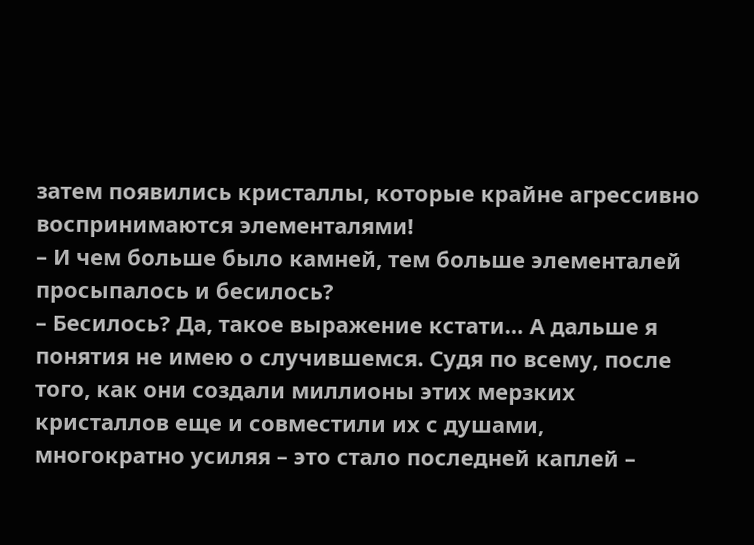затем появились кристаллы, которые крайне агрессивно воспринимаются элементалями!
– И чем больше было камней, тем больше элементалей просыпалось и бесилось?
– Бесилось? Да, такое выражение кстати… А дальше я понятия не имею о случившемся. Судя по всему, после того, как они создали миллионы этих мерзких кристаллов еще и совместили их с душами, многократно усиляя – это стало последней каплей –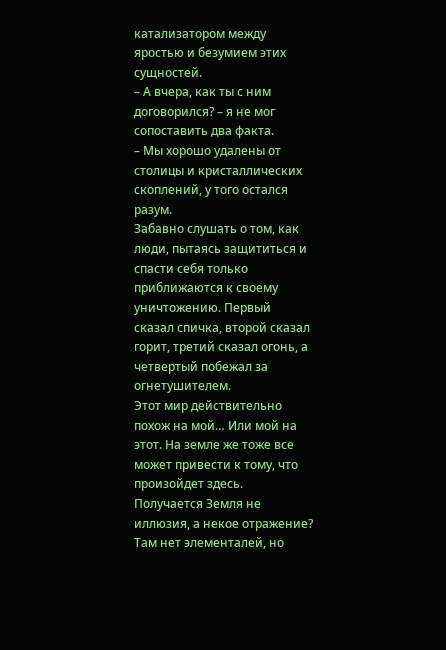катализатором между яростью и безумием этих сущностей.
– А вчера, как ты с ним договорился? – я не мог сопоставить два факта.
– Мы хорошо удалены от столицы и кристаллических скоплений, у того остался разум.
Забавно слушать о том, как люди, пытаясь защититься и спасти себя только приближаются к своему уничтожению. Первый сказал спичка, второй сказал горит, третий сказал огонь, а четвертый побежал за огнетушителем.
Этот мир действительно похож на мой… Или мой на этот. На земле же тоже все может привести к тому, что произойдет здесь. Получается Земля не иллюзия, а некое отражение? Там нет элементалей, но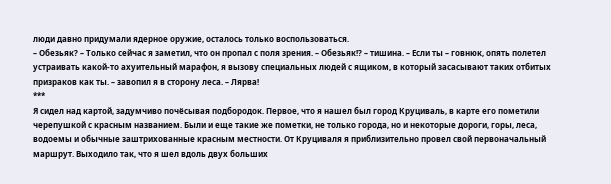люди давно придумали ядерное оружие, осталось только воспользоваться.
– Обезьяк? – Только сейчас я заметил, что он пропал с поля зрения. – Обезьяк!? – тишина. – Если ты – говнюк, опять полетел устраивать какой-то ахуительный марафон, я вызову специальных людей с ящиком, в который засасывают таких отбитых призраков как ты. – завопил я в сторону леса. – Лярва!
***
Я сидел над картой, задумчиво почёсывая подбородок. Первое, что я нашел был город Круциваль, в карте его пометили черепушкой с красным названием. Были и еще такие же пометки, не только города, но и некоторые дороги, горы, леса, водоемы и обычные заштрихованные красным местности. От Круциваля я приблизительно провел свой первоначальный маршрут. Выходило так, что я шел вдоль двух больших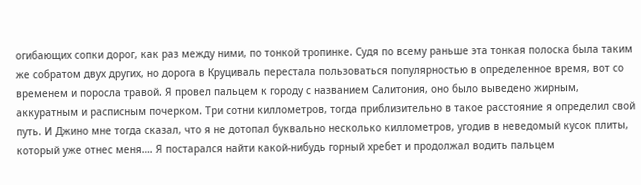огибающих сопки дорог, как раз между ними, по тонкой тропинке. Судя по всему раньше эта тонкая полоска была таким же собратом двух других, но дорога в Круциваль перестала пользоваться популярностью в определенное время, вот со временем и поросла травой. Я провел пальцем к городу с названием Салитония, оно было выведено жирным, аккуратным и расписным почерком. Три сотни киллометров, тогда приблизительно в такое расстояние я определил свой путь. И Джино мне тогда сказал, что я не дотопал буквально несколько киллометров, угодив в неведомый кусок плиты, который уже отнес меня…. Я постарался найти какой-нибудь горный хребет и продолжал водить пальцем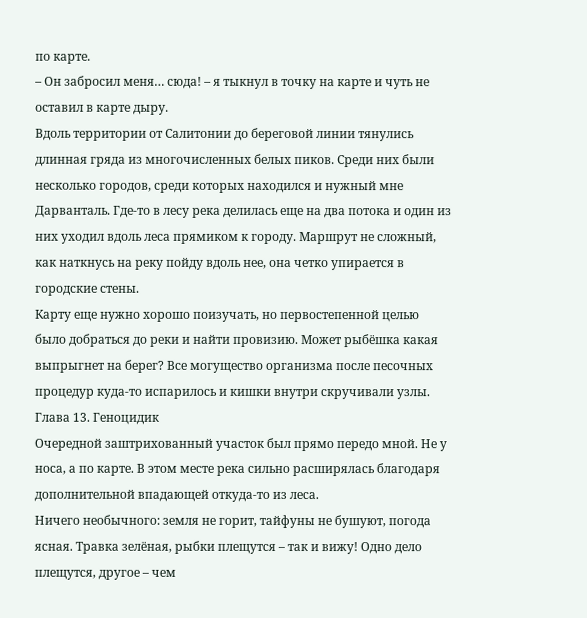по карте.
– Он забросил меня… сюда! – я тыкнул в точку на карте и чуть не оставил в карте дыру.
Вдоль территории от Салитонии до береговой линии тянулись длинная гряда из многочисленных белых пиков. Среди них были несколько городов, среди которых находился и нужный мне Дарванталь. Где-то в лесу река делилась еще на два потока и один из них уходил вдоль леса прямиком к городу. Маршрут не сложный, как наткнусь на реку пойду вдоль нее, она четко упирается в городские стены.
Карту еще нужно хорошо поизучать, но первостепенной целью было добраться до реки и найти провизию. Может рыбёшка какая выпрыгнет на берег? Все могущество организма после песочных процедур куда-то испарилось и кишки внутри скручивали узлы.
Глава 13. Геноцидик
Очередной заштрихованный участок был прямо передо мной. Не у носа, а по карте. В этом месте река сильно расширялась благодаря дополнительной впадающей откуда-то из леса.
Ничего необычного: земля не горит, тайфуны не бушуют, погода ясная. Травка зелёная, рыбки плещутся – так и вижу! Одно дело плещутся, другое – чем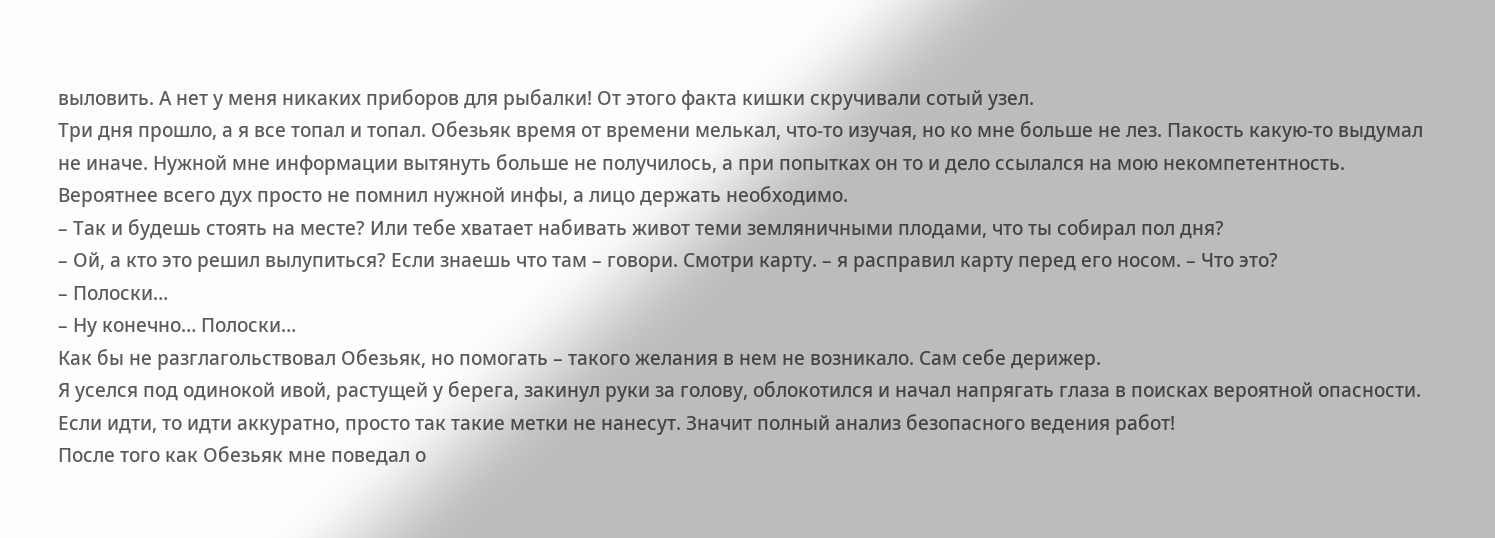выловить. А нет у меня никаких приборов для рыбалки! От этого факта кишки скручивали сотый узел.
Три дня прошло, а я все топал и топал. Обезьяк время от времени мелькал, что-то изучая, но ко мне больше не лез. Пакость какую-то выдумал не иначе. Нужной мне информации вытянуть больше не получилось, а при попытках он то и дело ссылался на мою некомпетентность. Вероятнее всего дух просто не помнил нужной инфы, а лицо держать необходимо.
– Так и будешь стоять на месте? Или тебе хватает набивать живот теми земляничными плодами, что ты собирал пол дня?
– Ой, а кто это решил вылупиться? Если знаешь что там – говори. Смотри карту. – я расправил карту перед его носом. – Что это?
– Полоски…
– Ну конечно… Полоски…
Как бы не разглагольствовал Обезьяк, но помогать – такого желания в нем не возникало. Сам себе дерижер.
Я уселся под одинокой ивой, растущей у берега, закинул руки за голову, облокотился и начал напрягать глаза в поисках вероятной опасности.
Если идти, то идти аккуратно, просто так такие метки не нанесут. Значит полный анализ безопасного ведения работ!
После того как Обезьяк мне поведал о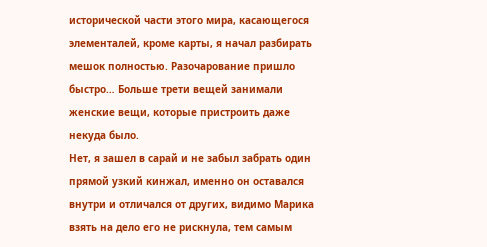исторической части этого мира, касающегося элементалей, кроме карты, я начал разбирать мешок полностью. Разочарование пришло быстро… Больше трети вещей занимали женские вещи, которые пристроить даже некуда было.
Нет, я зашел в сарай и не забыл забрать один прямой узкий кинжал, именно он оставался внутри и отличался от других, видимо Марика взять на дело его не рискнула, тем самым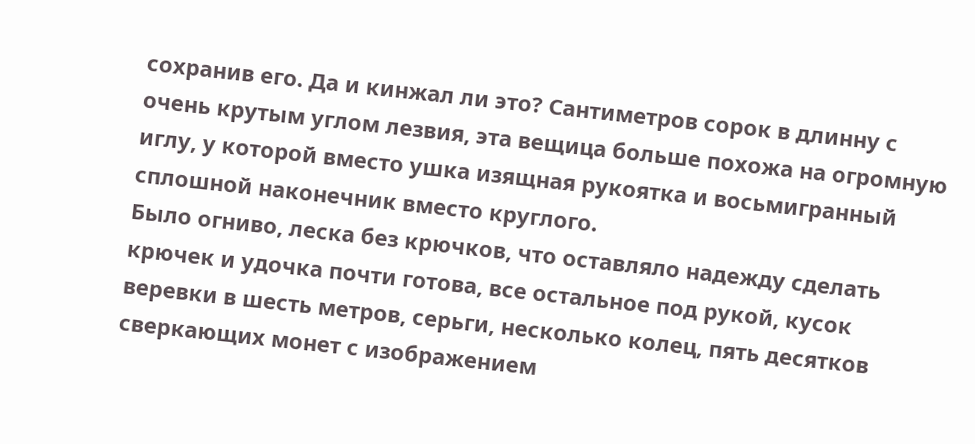сохранив его. Да и кинжал ли это? Сантиметров сорок в длинну с очень крутым углом лезвия, эта вещица больше похожа на огромную иглу, у которой вместо ушка изящная рукоятка и восьмигранный сплошной наконечник вместо круглого.
Было огниво, леска без крючков, что оставляло надежду сделать крючек и удочка почти готова, все остальное под рукой, кусок веревки в шесть метров, серьги, несколько колец, пять десятков сверкающих монет с изображением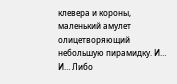клевера и короны, маленький амулет олицетворяющий небольшую пирамидку. И… И… Либо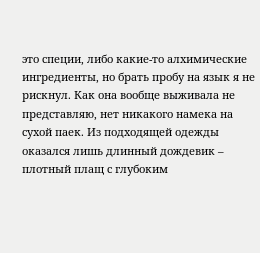это специи, либо какие-то алхимические ингредиенты, но брать пробу на язык я не рискнул. Как она вообще выживала не представляю, нет никакого намека на сухой паек. Из подходящей одежды оказался лишь длинный дождевик – плотный плащ с глубоким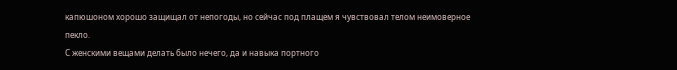капюшоном хорошо защищал от непогоды, но сейчас под плащем я чувствовал телом неимоверное пекло.
С женскими вещами делать было нечего, да и навыка портного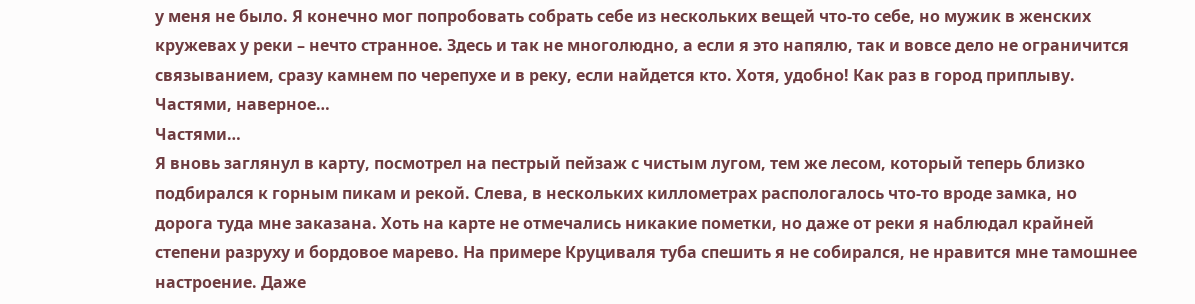у меня не было. Я конечно мог попробовать собрать себе из нескольких вещей что-то себе, но мужик в женских кружевах у реки – нечто странное. Здесь и так не многолюдно, а если я это напялю, так и вовсе дело не ограничится связыванием, сразу камнем по черепухе и в реку, если найдется кто. Хотя, удобно! Как раз в город приплыву. Частями, наверное…
Частями…
Я вновь заглянул в карту, посмотрел на пестрый пейзаж с чистым лугом, тем же лесом, который теперь близко подбирался к горным пикам и рекой. Слева, в нескольких киллометрах распологалось что-то вроде замка, но дорога туда мне заказана. Хоть на карте не отмечались никакие пометки, но даже от реки я наблюдал крайней степени разруху и бордовое марево. На примере Круциваля туба спешить я не собирался, не нравится мне тамошнее настроение. Даже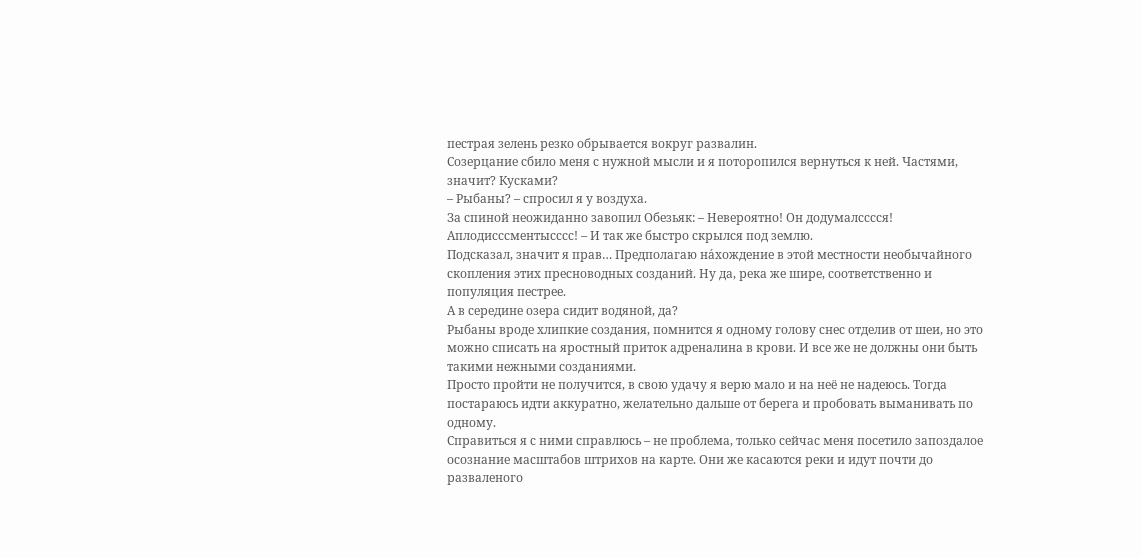пестрая зелень резко обрывается вокруг развалин.
Созерцание сбило меня с нужной мысли и я поторопился вернуться к ней. Частями, значит? Кусками?
– Рыбаны? – спросил я у воздуха.
За спиной неожиданно завопил Обезьяк: – Невероятно! Он додумалсссся! Аплодисссментысссс! – И так же быстро скрылся под землю.
Подсказал, значит я прав… Предполагаю на́хождение в этой местности необычайного скопления этих пресноводных созданий. Ну да, река же шире, соответственно и популяция пестрее.
А в середине озера сидит водяной, да?
Рыбаны вроде хлипкие создания, помнится я одному голову снес отделив от шеи, но это можно списать на яростный приток адреналина в крови. И все же не должны они быть такими нежными созданиями.
Просто пройти не получится, в свою удачу я верю мало и на неё не надеюсь. Тогда постараюсь идти аккуратно, желательно дальше от берега и пробовать выманивать по одному.
Справиться я с ними справлюсь – не проблема, только сейчас меня посетило запоздалое осознание масштабов штрихов на карте. Они же касаются реки и идут почти до разваленого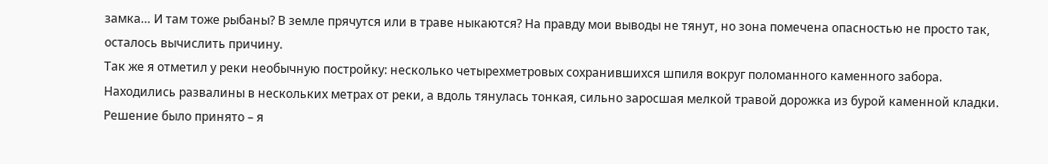замка… И там тоже рыбаны? В земле прячутся или в траве ныкаются? На правду мои выводы не тянут, но зона помечена опасностью не просто так, осталось вычислить причину.
Так же я отметил у реки необычную постройку: несколько четырехметровых сохранившихся шпиля вокруг поломанного каменного забора. Находились развалины в нескольких метрах от реки, а вдоль тянулась тонкая, сильно заросшая мелкой травой дорожка из бурой каменной кладки. Решение было принято – я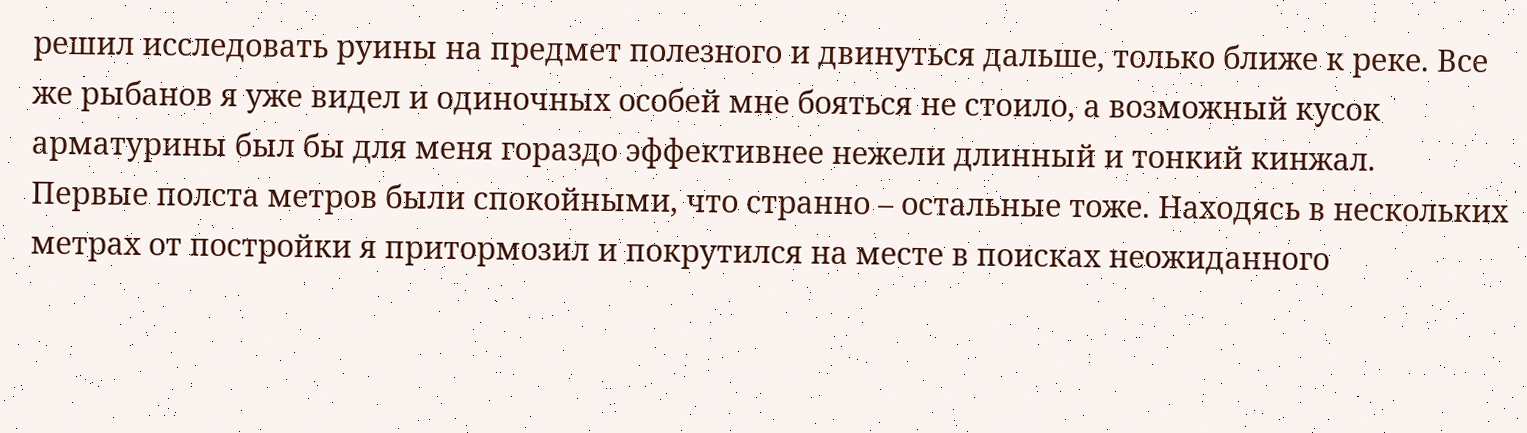решил исследовать руины на предмет полезного и двинуться дальше, только ближе к реке. Все же рыбанов я уже видел и одиночных особей мне бояться не стоило, а возможный кусок арматурины был бы для меня гораздо эффективнее нежели длинный и тонкий кинжал.
Первые полста метров были спокойными, что странно – остальные тоже. Находясь в нескольких метрах от постройки я притормозил и покрутился на месте в поисках неожиданного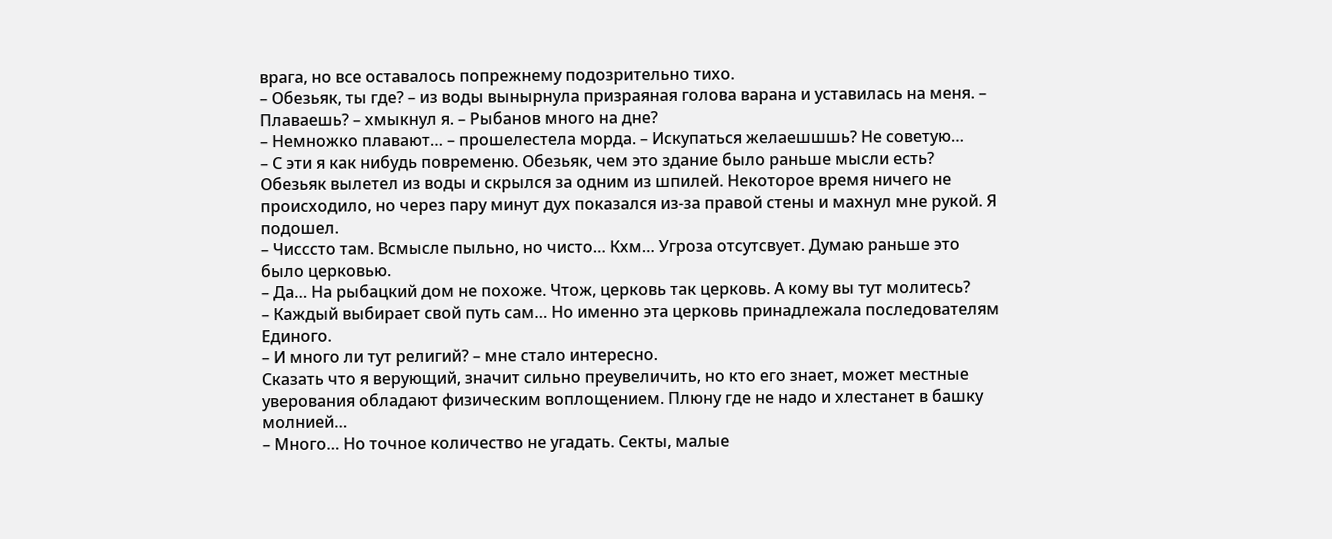врага, но все оставалось попрежнему подозрительно тихо.
– Обезьяк, ты где? – из воды вынырнула призраяная голова варана и уставилась на меня. – Плаваешь? – хмыкнул я. – Рыбанов много на дне?
– Немножко плавают… – прошелестела морда. – Искупаться желаешшшь? Не советую…
– С эти я как нибудь повременю. Обезьяк, чем это здание было раньше мысли есть?
Обезьяк вылетел из воды и скрылся за одним из шпилей. Некоторое время ничего не происходило, но через пару минут дух показался из-за правой стены и махнул мне рукой. Я подошел.
– Чисссто там. Всмысле пыльно, но чисто… Кхм… Угроза отсутсвует. Думаю раньше это было церковью.
– Да… На рыбацкий дом не похоже. Чтож, церковь так церковь. А кому вы тут молитесь?
– Каждый выбирает свой путь сам… Но именно эта церковь принадлежала последователям Единого.
– И много ли тут религий? – мне стало интересно.
Сказать что я верующий, значит сильно преувеличить, но кто его знает, может местные уверования обладают физическим воплощением. Плюну где не надо и хлестанет в башку молнией…
– Много… Но точное количество не угадать. Секты, малые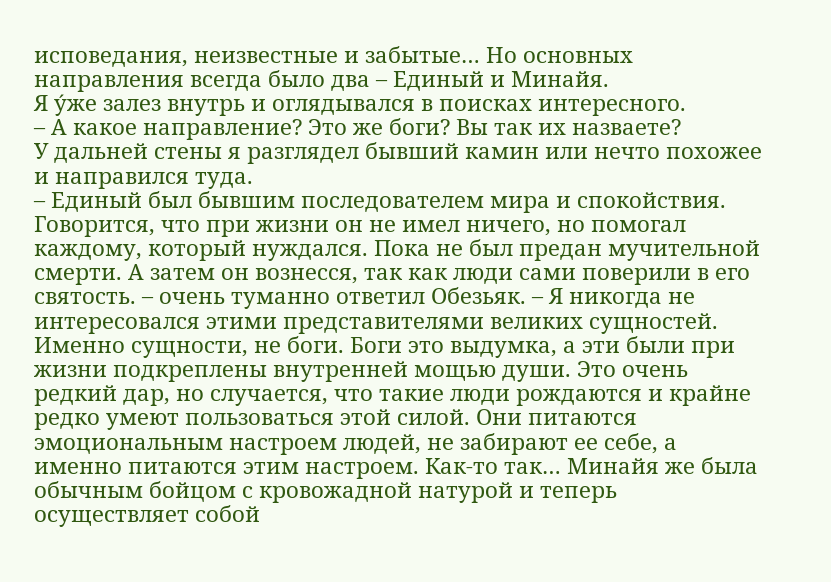исповедания, неизвестные и забытые… Но основных направления всегда было два – Единый и Минайя.
Я у́же залез внутрь и оглядывался в поисках интересного.
– А какое направление? Это же боги? Вы так их назваете?
У дальней стены я разглядел бывший камин или нечто похожее и направился туда.
– Единый был бывшим последователем мира и спокойствия. Говорится, что при жизни он не имел ничего, но помогал каждому, который нуждался. Пока не был предан мучительной смерти. А затем он вознесся, так как люди сами поверили в его святость. – очень туманно ответил Обезьяк. – Я никогда не интересовался этими представителями великих сущностей. Именно сущности, не боги. Боги это выдумка, а эти были при жизни подкреплены внутренней мощью души. Это очень редкий дар, но случается, что такие люди рождаются и крайне редко умеют пользоваться этой силой. Они питаются эмоциональным настроем людей, не забирают ее себе, а именно питаются этим настроем. Как-то так… Минайя же была обычным бойцом с кровожадной натурой и теперь осуществляет собой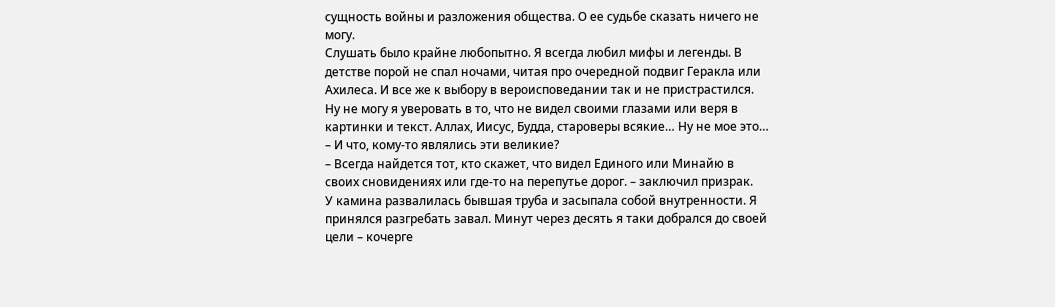сущность войны и разложения общества. О ее судьбе сказать ничего не могу.
Слушать было крайне любопытно. Я всегда любил мифы и легенды. В детстве порой не спал ночами, читая про очередной подвиг Геракла или Ахилеса. И все же к выбору в вероисповедании так и не пристрастился. Ну не могу я уверовать в то, что не видел своими глазами или веря в картинки и текст. Аллах, Иисус, Будда, староверы всякие… Ну не мое это…
– И что, кому-то являлись эти великие?
– Всегда найдется тот, кто скажет, что видел Единого или Минайю в своих сновидениях или где-то на перепутье дорог. – заключил призрак.
У камина развалилась бывшая труба и засыпала собой внутренности. Я принялся разгребать завал. Минут через десять я таки добрался до своей цели – кочерге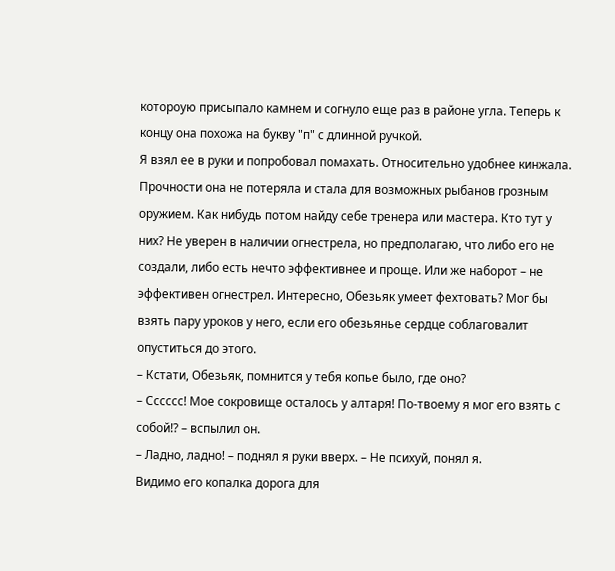котороую присыпало камнем и согнуло еще раз в районе угла. Теперь к концу она похожа на букву "п" с длинной ручкой.
Я взял ее в руки и попробовал помахать. Относительно удобнее кинжала. Прочности она не потеряла и стала для возможных рыбанов грозным оружием. Как нибудь потом найду себе тренера или мастера. Кто тут у них? Не уверен в наличии огнестрела, но предполагаю, что либо его не создали, либо есть нечто эффективнее и проще. Или же наборот – не эффективен огнестрел. Интересно, Обезьяк умеет фехтовать? Мог бы взять пару уроков у него, если его обезьянье сердце соблаговалит опуститься до этого.
– Кстати, Обезьяк, помнится у тебя копье было, где оно?
– Сссссс! Мое сокровище осталось у алтаря! По-твоему я мог его взять с собой!? – вспылил он.
– Ладно, ладно! – поднял я руки вверх. – Не психуй, понял я.
Видимо его копалка дорога для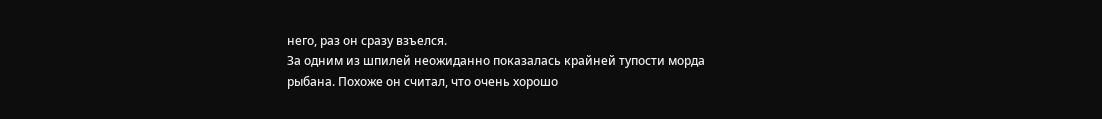него, раз он сразу взъелся.
За одним из шпилей неожиданно показалась крайней тупости морда рыбана. Похоже он считал, что очень хорошо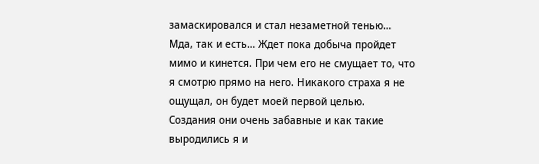замаскировался и стал незаметной тенью… Мда, так и есть… Ждет пока добыча пройдет мимо и кинется. При чем его не смущает то, что я смотрю прямо на него. Никакого страха я не ощущал, он будет моей первой целью.
Создания они очень забавные и как такие выродились я и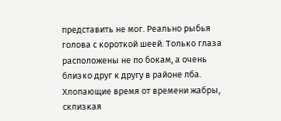представить не мог. Реально рыбья голова с короткой шеей. Только глаза расположены не по бокам, а очень близко друг к другу в районе лба. Хлопающие время от времени жабры, склизкая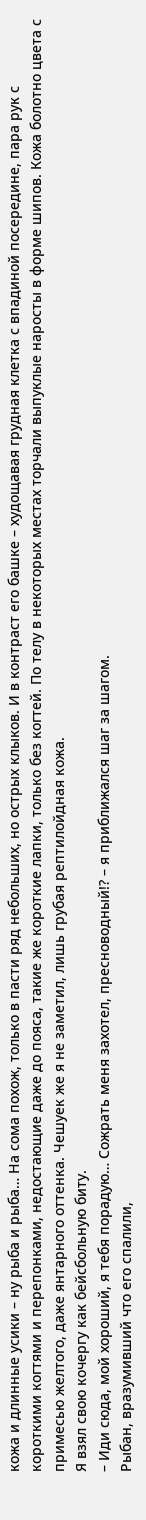кожа и длинные усики – ну рыба и рыба… На сома похож, только в пасти ряд небольших, но острых клыков. И в контраст его башке – худощавая грудная клетка с впадиной посередине, пара рук с короткими когтями и перепонками, недостающие даже до пояса, такие же короткие лапки, только без когтей. По телу в некоторых местах торчали выпуклые наросты в форме шипов. Кожа болотно цвета с примесью желтого, даже янтарного оттенка. Чешуек же я не заметил, лишь грубая рептилойдная кожа.
Я взял свою кочергу как бейсбольную биту.
– Иди сюда, мой хороший, я тебя порадую… Сожрать меня захотел, пресноводный!? – я приближался шаг за шагом.
Рыбан, вразумивший что его спалили,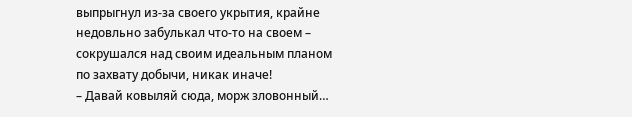выпрыгнул из-за своего укрытия, крайне недовльно забулькал что-то на своем – сокрушался над своим идеальным планом по захвату добычи, никак иначе!
– Давай ковыляй сюда, морж зловонный…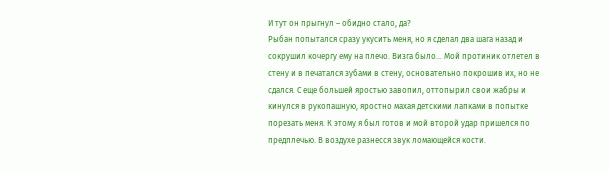И тут он прыгнул – обидно стало, да?
Рыбан попытался сразу укусить меня, но я сделал два шага назад и сокрушил кочергу ему на плечо. Визга было… Мой протиник отлетел в стену и в печатался зубами в стену, основательно покрошив их, но не сдался. С еще большей яростью завопил, оттопырил свои жабры и кинулся в рукопашную, яростно махая детскими лапками в попытке порезать меня. К этому я был готов и мой второй удар пришелся по предплечью. В воздухе разнесся звук ломающейся кости.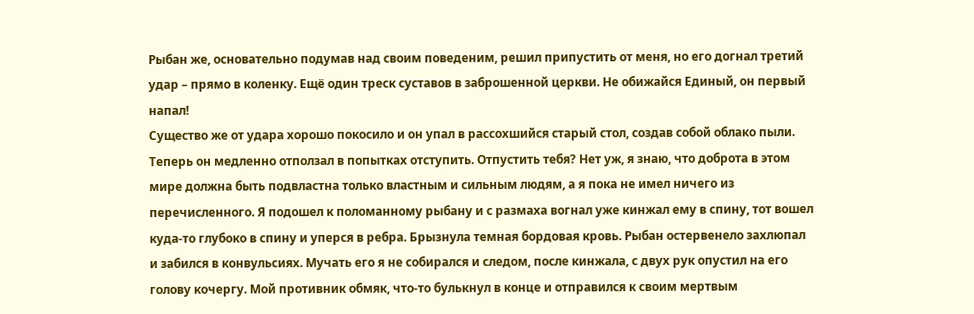Рыбан же, основательно подумав над своим поведеним, решил припустить от меня, но его догнал третий удар – прямо в коленку. Ещё один треск суставов в заброшенной церкви. Не обижайся Единый, он первый напал!
Существо же от удара хорошо покосило и он упал в рассохшийся старый стол, создав собой облако пыли. Теперь он медленно отползал в попытках отступить. Отпустить тебя? Нет уж, я знаю, что доброта в этом мире должна быть подвластна только властным и сильным людям, а я пока не имел ничего из перечисленного. Я подошел к поломанному рыбану и с размаха вогнал уже кинжал ему в спину, тот вошел куда-то глубоко в спину и уперся в ребра. Брызнула темная бордовая кровь. Рыбан остервенело захлюпал и забился в конвульсиях. Мучать его я не собирался и следом, после кинжала, с двух рук опустил на его голову кочергу. Мой противник обмяк, что-то булькнул в конце и отправился к своим мертвым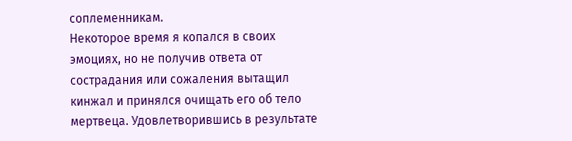соплеменникам.
Некоторое время я копался в своих эмоциях, но не получив ответа от сострадания или сожаления вытащил кинжал и принялся очищать его об тело мертвеца. Удовлетворившись в результате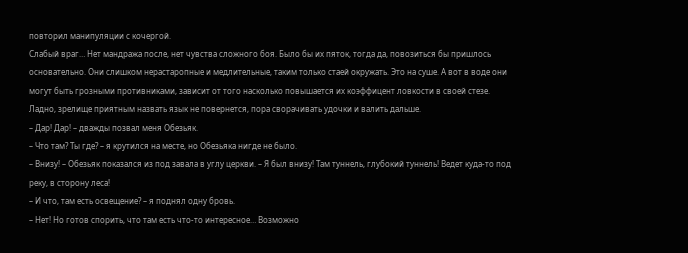повторил манипуляции с кочергой.
Слабый враг… Нет мандража после, нет чувства сложного боя. Было бы их пяток, тогда да, повозиться бы пришлось основательно. Они слишком нерастаропные и медлительные, таким только стаей окружать. Это на суше. А вот в воде они могут быть грозными противниками, зависит от того насколько повышается их коэффицент ловкости в своей стезе. Ладно, зрелище приятным назвать язык не повернется, пора сворачивать удочки и валить дальше.
– Дар! Дар! – дважды позвал меня Обезьяк.
– Что там? Ты где? – я крутился на месте, но Обезьяка нигде не было.
– Внизу! – Обезьяк показался из под завала в углу церкви. – Я был внизу! Там туннель, глубокий туннель! Ведет куда-то под реку, в сторону леса!
– И что, там есть освещение? – я поднял одну бровь.
– Нет! Но готов спорить, что там есть что-то интересное… Возможно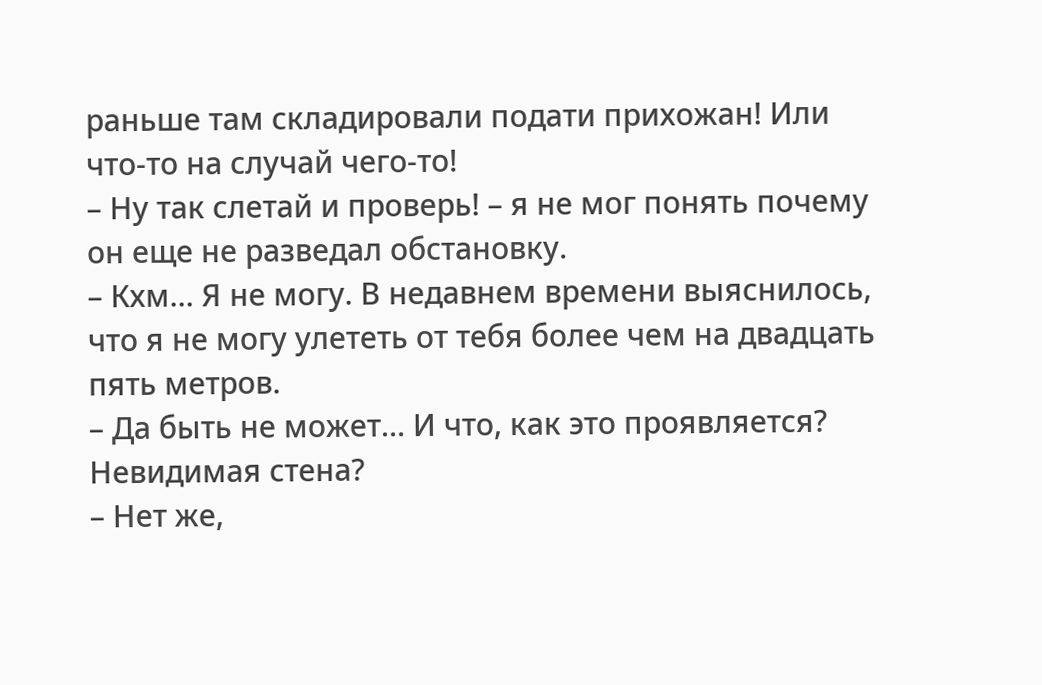раньше там складировали подати прихожан! Или что-то на случай чего-то!
– Ну так слетай и проверь! – я не мог понять почему он еще не разведал обстановку.
– Кхм… Я не могу. В недавнем времени выяснилось, что я не могу улететь от тебя более чем на двадцать пять метров.
– Да быть не может… И что, как это проявляется? Невидимая стена?
– Нет же,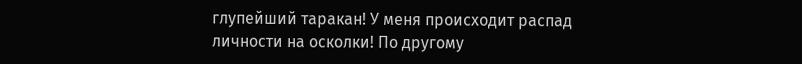глупейший таракан! У меня происходит распад личности на осколки! По другому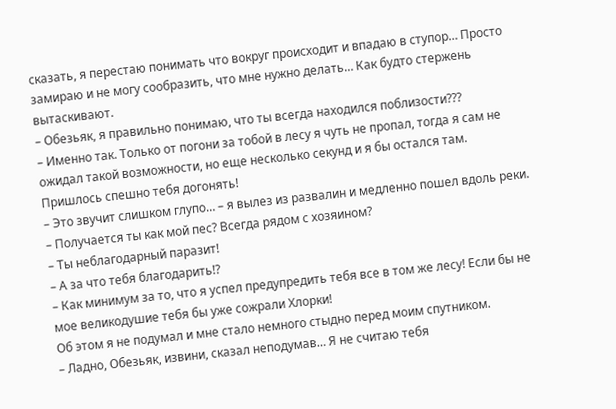сказать, я перестаю понимать что вокруг происходит и впадаю в ступор… Просто замираю и не могу сообразить, что мне нужно делать… Как будто стержень вытаскивают.
– Обезьяк, я правильно понимаю, что ты всегда находился поблизости???
– Именно так. Только от погони за тобой в лесу я чуть не пропал, тогда я сам не ожидал такой возможности, но еще несколько секунд и я бы остался там. Пришлось спешно тебя догонять!
– Это звучит слишком глупо… – я вылез из развалин и медленно пошел вдоль реки. – Получается ты как мой пес? Всегда рядом с хозяином?
– Ты неблагодарный паразит!
– А за что тебя благодарить!?
– Как минимум за то, что я успел предупредить тебя все в том же лесу! Если бы не мое великодушие тебя бы уже сожрали Хлорки!
Об этом я не подумал и мне стало немного стыдно перед моим спутником.
– Ладно, Обезьяк, извини, сказал неподумав… Я не считаю тебя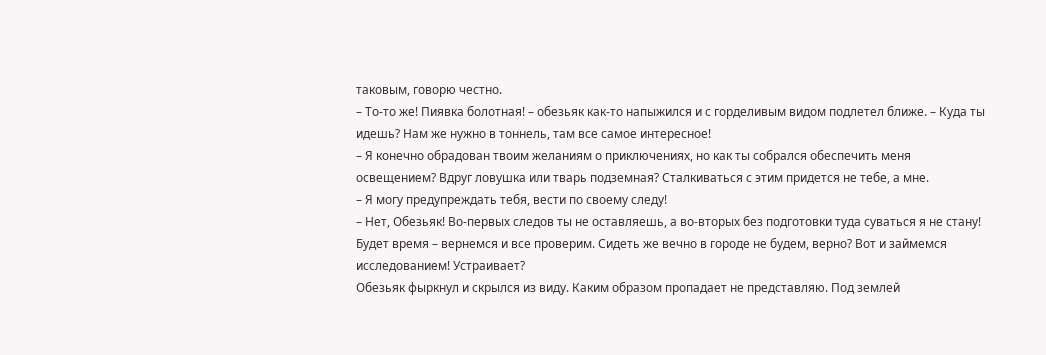таковым, говорю честно.
– То-то же! Пиявка болотная! – обезьяк как-то напыжился и с горделивым видом подлетел ближе. – Куда ты идешь? Нам же нужно в тоннель, там все самое интересное!
– Я конечно обрадован твоим желаниям о приключениях, но как ты собрался обеспечить меня освещением? Вдруг ловушка или тварь подземная? Сталкиваться с этим придется не тебе, а мне.
– Я могу предупреждать тебя, вести по своему следу!
– Нет, Обезьяк! Во-первых следов ты не оставляешь, а во-вторых без подготовки туда суваться я не стану! Будет время – вернемся и все проверим. Сидеть же вечно в городе не будем, верно? Вот и займемся исследованием! Устраивает?
Обезьяк фыркнул и скрылся из виду. Каким образом пропадает не представляю. Под землей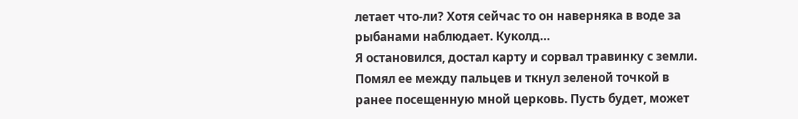летает что-ли? Хотя сейчас то он наверняка в воде за рыбанами наблюдает. Куколд…
Я остановился, достал карту и сорвал травинку с земли. Помял ее между пальцев и ткнул зеленой точкой в ранее посещенную мной церковь. Пусть будет, может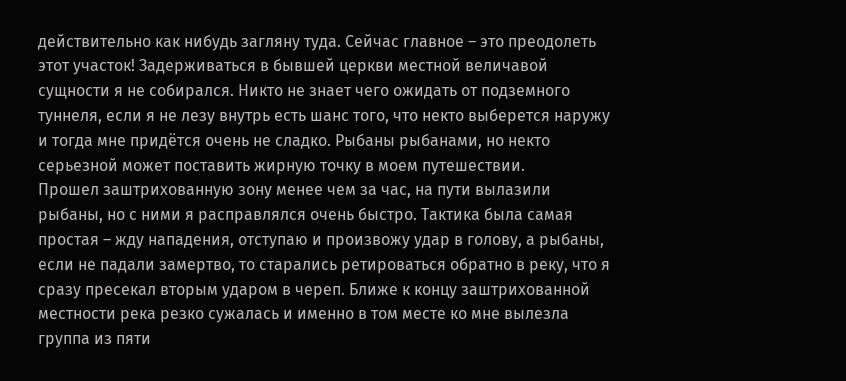действительно как нибудь загляну туда. Сейчас главное – это преодолеть этот участок! Задерживаться в бывшей церкви местной величавой сущности я не собирался. Никто не знает чего ожидать от подземного туннеля, если я не лезу внутрь есть шанс того, что некто выберется наружу и тогда мне придётся очень не сладко. Рыбаны рыбанами, но некто серьезной может поставить жирную точку в моем путешествии.
Прошел заштрихованную зону менее чем за час, на пути вылазили рыбаны, но с ними я расправлялся очень быстро. Тактика была самая простая – жду нападения, отступаю и произвожу удар в голову, а рыбаны, если не падали замертво, то старались ретироваться обратно в реку, что я сразу пресекал вторым ударом в череп. Ближе к концу заштрихованной местности река резко сужалась и именно в том месте ко мне вылезла группа из пяти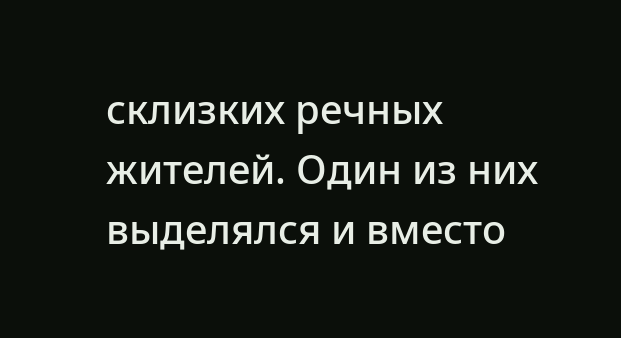склизких речных жителей. Один из них выделялся и вместо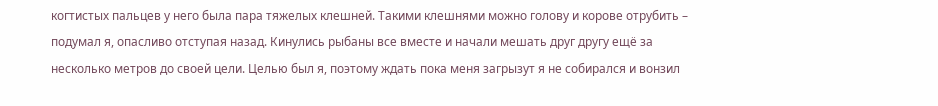когтистых пальцев у него была пара тяжелых клешней. Такими клешнями можно голову и корове отрубить – подумал я, опасливо отступая назад. Кинулись рыбаны все вместе и начали мешать друг другу ещё за несколько метров до своей цели. Целью был я, поэтому ждать пока меня загрызут я не собирался и вонзил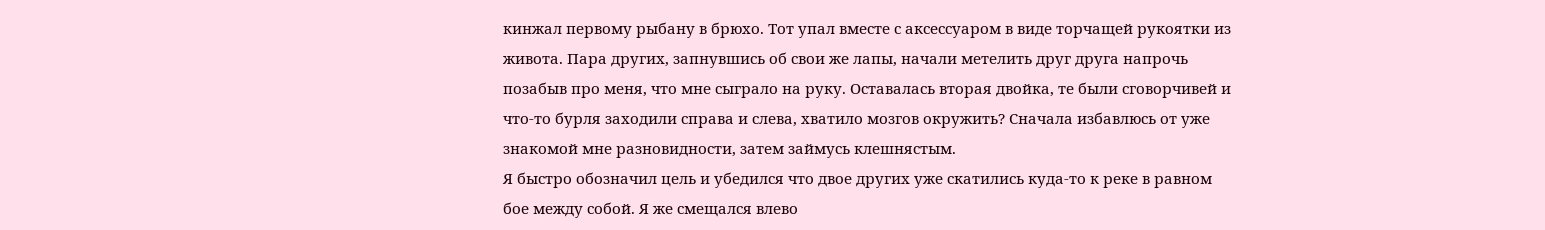кинжал первому рыбану в брюхо. Тот упал вместе с аксессуаром в виде торчащей рукоятки из живота. Пара других, запнувшись об свои же лапы, начали метелить друг друга напрочь позабыв про меня, что мне сыграло на руку. Оставалась вторая двойка, те были сговорчивей и что-то бурля заходили справа и слева, хватило мозгов окружить? Сначала избавлюсь от уже знакомой мне разновидности, затем займусь клешнястым.
Я быстро обозначил цель и убедился что двое других уже скатились куда-то к реке в равном бое между собой. Я же смещался влево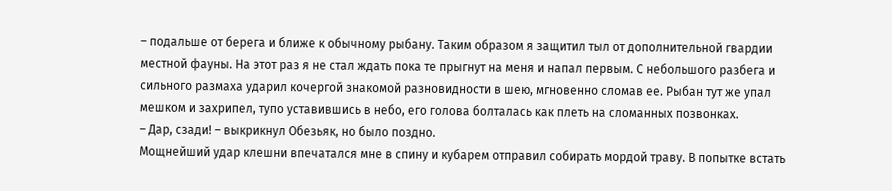– подальше от берега и ближе к обычному рыбану. Таким образом я защитил тыл от дополнительной гвардии местной фауны. На этот раз я не стал ждать пока те прыгнут на меня и напал первым. С небольшого разбега и сильного размаха ударил кочергой знакомой разновидности в шею, мгновенно сломав ее. Рыбан тут же упал мешком и захрипел, тупо уставившись в небо, его голова болталась как плеть на сломанных позвонках.
– Дар, сзади! – выкрикнул Обезьяк, но было поздно.
Мощнейший удар клешни впечатался мне в спину и кубарем отправил собирать мордой траву. В попытке встать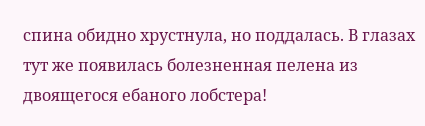спина обидно хрустнула, но поддалась. В глазах тут же появилась болезненная пелена из двоящегося ебаного лобстера!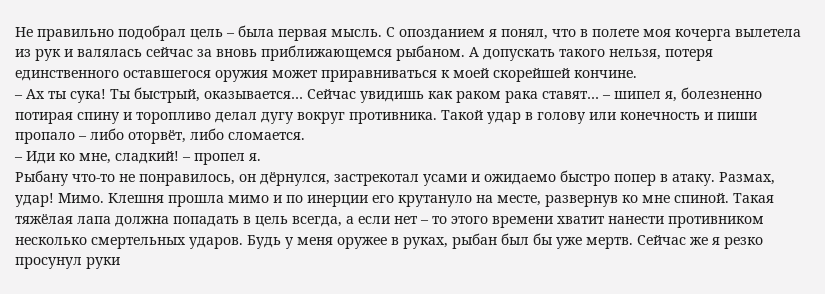Не правильно подобрал цель – была первая мысль. С опозданием я понял, что в полете моя кочерга вылетела из рук и валялась сейчас за вновь приближающемся рыбаном. А допускать такого нельзя, потеря единственного оставшегося оружия может приравниваться к моей скорейшей кончине.
– Ах ты сука! Ты быстрый, оказывается… Сейчас увидишь как раком рака ставят… – шипел я, болезненно потирая спину и торопливо делал дугу вокруг противника. Такой удар в голову или конечность и пиши пропало – либо оторвёт, либо сломается.
– Иди ко мне, сладкий! – пропел я.
Рыбану что-то не понравилось, он дёрнулся, застрекотал усами и ожидаемо быстро попер в атаку. Размах, удар! Мимо. Клешня прошла мимо и по инерции его крутануло на месте, развернув ко мне спиной. Такая тяжёлая лапа должна попадать в цель всегда, а если нет – то этого времени хватит нанести противником несколько смертельных ударов. Будь у меня оружее в руках, рыбан был бы уже мертв. Сейчас же я резко просунул руки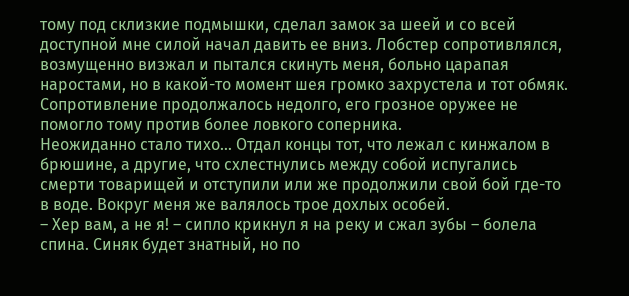тому под склизкие подмышки, сделал замок за шеей и со всей доступной мне силой начал давить ее вниз. Лобстер сопротивлялся, возмущенно визжал и пытался скинуть меня, больно царапая наростами, но в какой-то момент шея громко захрустела и тот обмяк. Сопротивление продолжалось недолго, его грозное оружее не помогло тому против более ловкого соперника.
Неожиданно стало тихо… Отдал концы тот, что лежал с кинжалом в брюшине, а другие, что схлестнулись между собой испугались смерти товарищей и отступили или же продолжили свой бой где-то в воде. Вокруг меня же валялось трое дохлых особей.
– Хер вам, а не я! – сипло крикнул я на реку и сжал зубы – болела спина. Синяк будет знатный, но по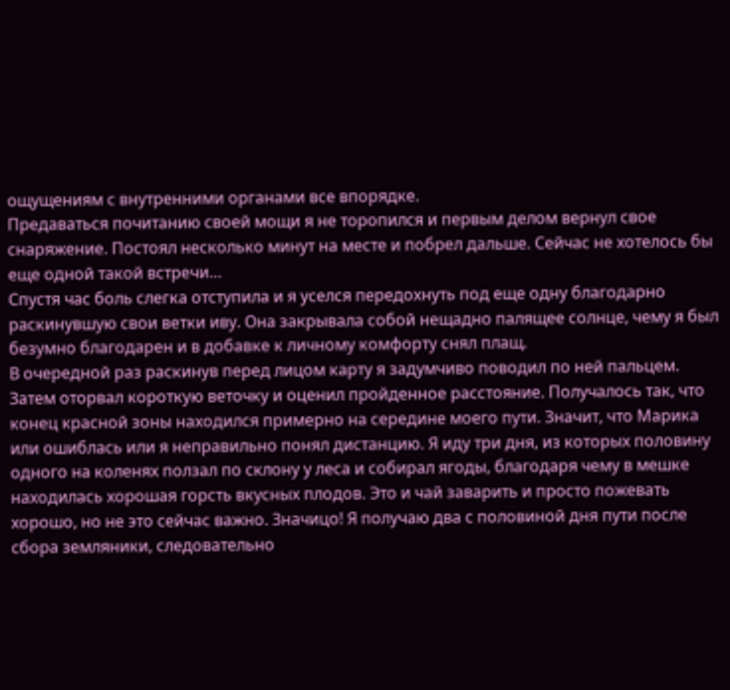ощущениям с внутренними органами все впорядке.
Предаваться почитанию своей мощи я не торопился и первым делом вернул свое снаряжение. Постоял несколько минут на месте и побрел дальше. Сейчас не хотелось бы еще одной такой встречи…
Спустя час боль слегка отступила и я уселся передохнуть под еще одну благодарно раскинувшую свои ветки иву. Она закрывала собой нещадно палящее солнце, чему я был безумно благодарен и в добавке к личному комфорту снял плащ.
В очередной раз раскинув перед лицом карту я задумчиво поводил по ней пальцем. Затем оторвал короткую веточку и оценил пройденное расстояние. Получалось так, что конец красной зоны находился примерно на середине моего пути. Значит, что Марика или ошиблась или я неправильно понял дистанцию. Я иду три дня, из которых половину одного на коленях ползал по склону у леса и собирал ягоды, благодаря чему в мешке находилась хорошая горсть вкусных плодов. Это и чай заварить и просто пожевать хорошо, но не это сейчас важно. Значицо! Я получаю два с половиной дня пути после сбора земляники, следовательно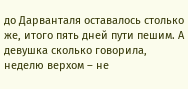до Дарванталя оставалось столько же, итого пять дней пути пешим. А девушка сколько говорила, неделю верхом – не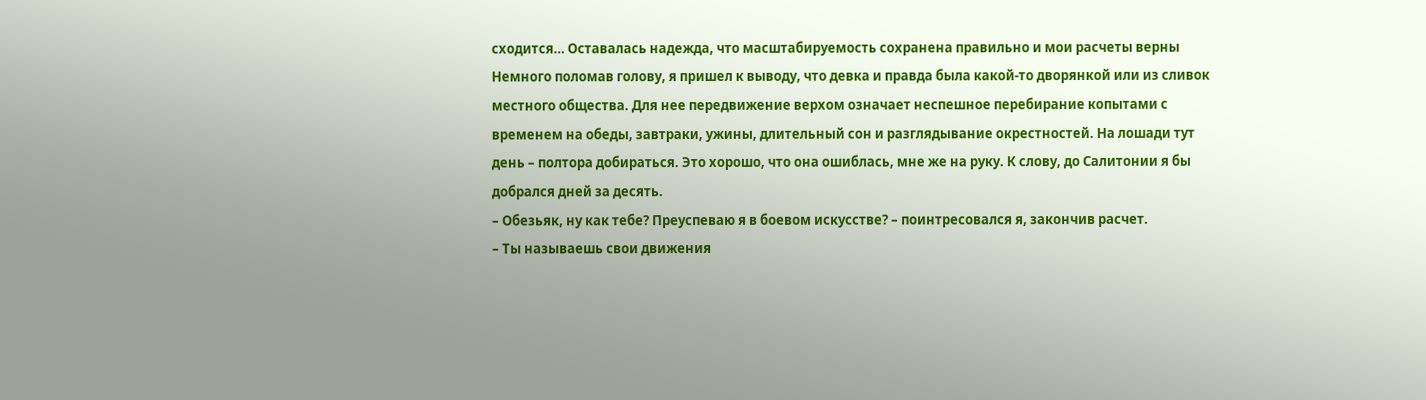сходится… Оставалась надежда, что масштабируемость сохранена правильно и мои расчеты верны
Немного поломав голову, я пришел к выводу, что девка и правда была какой-то дворянкой или из сливок местного общества. Для нее передвижение верхом означает неспешное перебирание копытами с временем на обеды, завтраки, ужины, длительный сон и разглядывание окрестностей. На лошади тут день – полтора добираться. Это хорошо, что она ошиблась, мне же на руку. К слову, до Салитонии я бы добрался дней за десять.
– Обезьяк, ну как тебе? Преуспеваю я в боевом искусстве? – поинтресовался я, закончив расчет.
– Ты называешь свои движения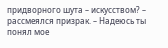придворного шута – искусством? – рассмеялся призрак. – Надеюсь ты понял мое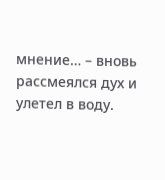мнение… – вновь рассмеялся дух и улетел в воду.